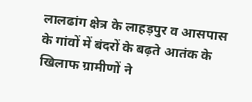लालढांग क्षेत्र के लाहड़पुर व आसपास के गांवों में बंदरों के बढ़ते आतंक के खिलाफ ग्रामीणों ने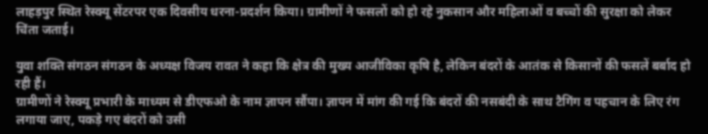लाहड़पुर स्थित रेस्क्यू सेंटरपर एक दिवसीय धरना-प्रदर्शन किया। ग्रामीणों ने फसलों को हो रहे नुकसान और महिलाओं व बच्चों की सुरक्षा को लेकर चिंता जताई।

युवा शक्ति संगठन संगठन के अध्यक्ष विजय रावत ने कहा कि क्षेत्र की मुख्य आजीविका कृषि है, लेकिन बंदरों के आतंक से किसानों की फसलें बर्बाद हो रही हैं।
ग्रामीणों ने रेस्क्यू प्रभारी के माध्यम से डीएफओ के नाम ज्ञापन सौंपा। ज्ञापन में मांग की गई कि बंदरों की नसबंदी के साथ टैगिंग व पहचान के लिए रंग लगाया जाए, पकड़े गए बंदरों को उसी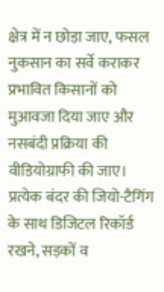क्षेत्र में न छोड़ा जाए, फसल नुकसान का सर्वे कराकर प्रभावित किसानों को मुआवजा दिया जाए और नसबंदी प्रक्रिया की वीडियोग्राफी की जाए।
प्रत्येक बंदर की जियो-टैगिंग के साथ डिजिटल रिकॉर्ड रखने, सड़कों व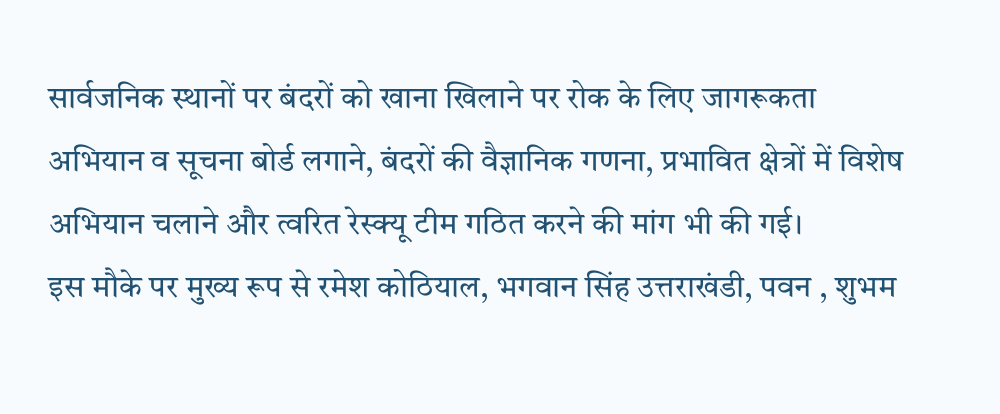सार्वजनिक स्थानों पर बंदरों को खाना खिलाने पर रोक के लिए जागरूकता अभियान व सूचना बोर्ड लगाने, बंदरों की वैज्ञानिक गणना, प्रभावित क्षेत्रों में विशेष अभियान चलाने और त्वरित रेस्क्यू टीम गठित करने की मांग भी की गई।
इस मौके पर मुख्य रूप से रमेश कोठियाल, भगवान सिंह उत्तराखंडी, पवन , शुभम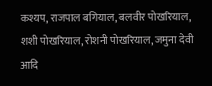कश्यप, राजपाल बगियाल, बलवीर पोखरियाल, शशी पोखरियाल, रोशनी पोखरियाल, जमुना देवी आदि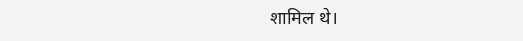शामिल थे।